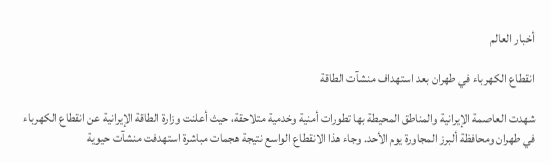أخبار العالم

انقطاع الكهرباء في طهران بعد استهداف منشآت الطاقة

شهدت العاصمة الإيرانية والمناطق المحيطة بها تطورات أمنية وخدمية متلاحقة، حيث أعلنت وزارة الطاقة الإيرانية عن انقطاع الكهرباء في طهران ومحافظة ألبرز المجاورة يوم الأحد. وجاء هذا الانقطاع الواسع نتيجة هجمات مباشرة استهدفت منشآت حيوية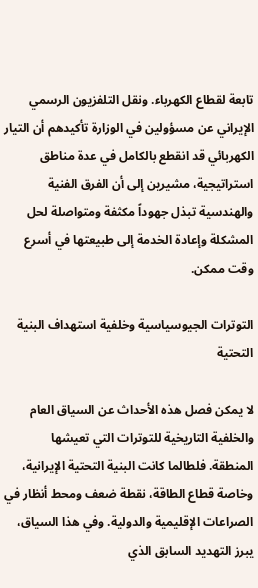تابعة لقطاع الكهرباء. ونقل التلفزيون الرسمي الإيراني عن مسؤولين في الوزارة تأكيدهم أن التيار الكهربائي قد انقطع بالكامل في عدة مناطق استراتيجية، مشيرين إلى أن الفرق الفنية والهندسية تبذل جهوداً مكثفة ومتواصلة لحل المشكلة وإعادة الخدمة إلى طبيعتها في أسرع وقت ممكن.

التوترات الجيوسياسية وخلفية استهداف البنية التحتية

لا يمكن فصل هذه الأحداث عن السياق العام والخلفية التاريخية للتوترات التي تعيشها المنطقة. فلطالما كانت البنية التحتية الإيرانية، وخاصة قطاع الطاقة، نقطة ضعف ومحط أنظار في الصراعات الإقليمية والدولية. وفي هذا السياق، يبرز التهديد السابق الذي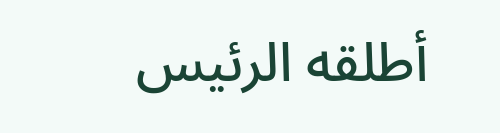أطلقه الرئيس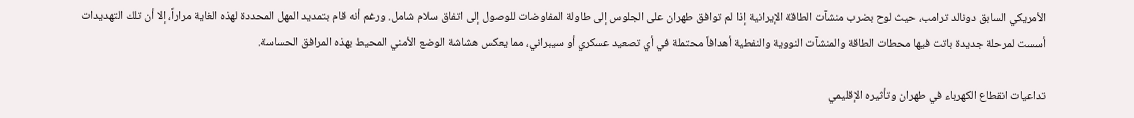الأمريكي السابق دونالد ترامب، حيث لوح بضرب منشآت الطاقة الإيرانية إذا لم توافق طهران على الجلوس إلى طاولة المفاوضات للوصول إلى اتفاق سلام شامل. ورغم أنه قام بتمديد المهل المحددة لهذه الغاية مراراً، إلا أن تلك التهديدات أسست لمرحلة جديدة باتت فيها محطات الطاقة والمنشآت النووية والنفطية أهدافاً محتملة في أي تصعيد عسكري أو سيبراني، مما يعكس هشاشة الوضع الأمني المحيط بهذه المرافق الحساسة.

تداعيات انقطاع الكهرباء في طهران وتأثيره الإقليمي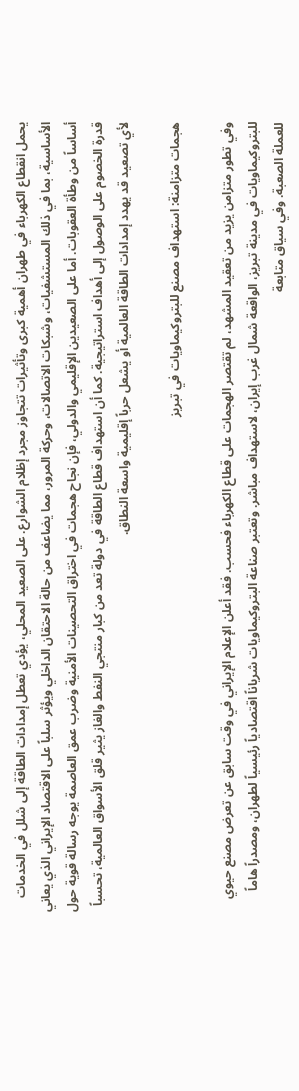يحمل انقطاع الكهرباء في طهران أهمية كبرى وتأثيرات تتجاوز مجرد إظلام الشوارع. على الصعيد المحلي، يؤدي تعطل إمدادات الطاقة إلى شلل في الخدمات الأساسية، بما في ذلك المستشفيات، وشبكات الاتصالات، وحركة المرور، مما يضاعف من حالة الاحتقان الداخلي ويؤثر سلباً على الاقتصاد الإيراني الذي يعاني أساساً من وطأة العقوبات. أما على الصعيدين الإقليمي والدولي، فإن نجاح هجمات في اختراق التحصينات الأمنية وضرب عمق العاصمة يوجه رسالة قوية حول قدرة الخصوم على الوصول إلى أهداف استراتيجية. كما أن استهداف قطاع الطاقة في دولة تعد من كبار منتجي النفط والغاز يثير قلق الأسواق العالمية، تحسباً لأي تصعيد قد يهدد إمدادات الطاقة العالمية أو يشعل حرباً إقليمية واسعة النطاق.

هجمات متزامنة: استهداف مصنع للبتروكيماويات في تبريز

وفي تطور متزامن يزيد من تعقيد المشهد، لم تقتصر الهجمات على قطاع الكهرباء فحسب. فقد أعلن الإعلام الإيراني في وقت سابق عن تعرض مصنع حيوي للبتروكيماويات في مدينة تبريز، الواقعة شمال غرب إيران، لاستهداف مباشر. وتعتبر صناعة البتروكيماويات شرياناً اقتصادياً رئيسياً لطهران، ومصدراً هاماً للعملة الصعبة. وفي سياق متابعة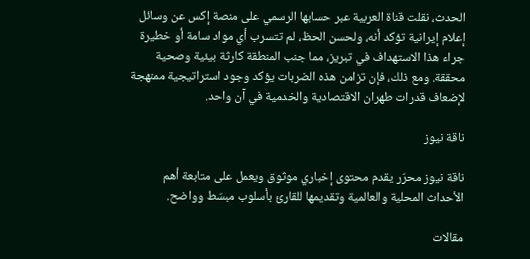الحدث، نقلت قناة العربية عبر حسابها الرسمي على منصة إكس عن وسائل إعلام إيرانية تؤكد أنه، ولحسن الحظ، لم تتسرب أي مواد سامة أو خطيرة جراء هذا الاستهداف في تبريز، مما جنب المنطقة كارثة بيئية وصحية محققة. ومع ذلك، فإن تزامن هذه الضربات يؤكد وجود استراتيجية ممنهجة لإضعاف قدرات طهران الاقتصادية والخدمية في آن واحد.

ناقة نيوز

ناقة نيوز محرّر يقدم محتوى إخباري موثوق ويعمل على متابعة أهم الأحداث المحلية والعالمية وتقديمها للقارئ بأسلوب مبسّط وواضح.

مقالات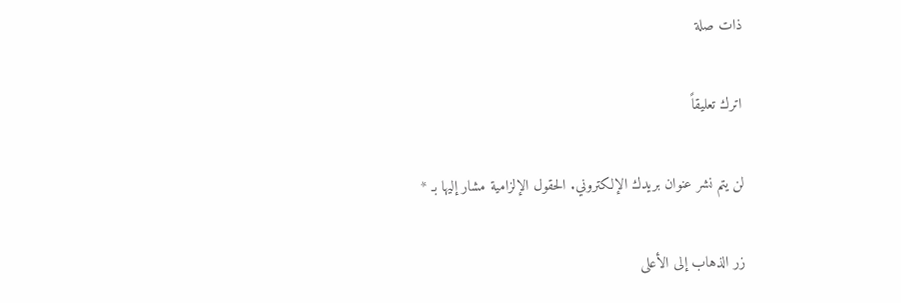ذات صلة

اترك تعليقاً

لن يتم نشر عنوان بريدك الإلكتروني. الحقول الإلزامية مشار إليها بـ *

زر الذهاب إلى الأعلى